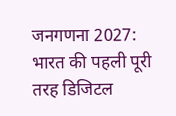जनगणना 2027: भारत की पहली पूरी तरह डिजिटल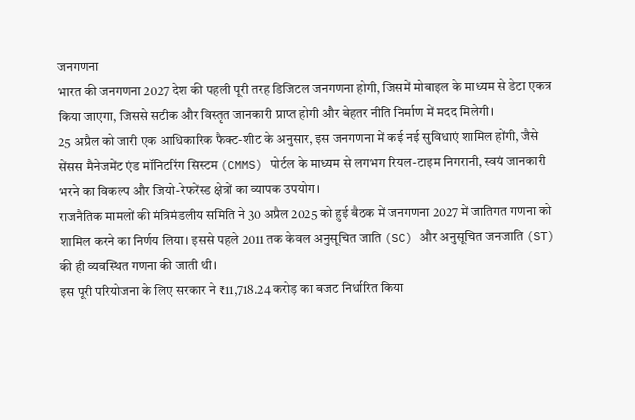जनगणना
भारत की जनगणना 2027 देश की पहली पूरी तरह डिजिटल जनगणना होगी, जिसमें मोबाइल के माध्यम से डेटा एकत्र किया जाएगा, जिससे सटीक और विस्तृत जानकारी प्राप्त होगी और बेहतर नीति निर्माण में मदद मिलेगी।
25 अप्रैल को जारी एक आधिकारिक फैक्ट-शीट के अनुसार, इस जनगणना में कई नई सुविधाएं शामिल होंगी, जैसे सेंसस मैनेजमेंट एंड मॉनिटरिंग सिस्टम (CMMS) पोर्टल के माध्यम से लगभग रियल-टाइम निगरानी, स्वयं जानकारी भरने का विकल्प और जियो-रेफरेंस्ड क्षेत्रों का व्यापक उपयोग।
राजनैतिक मामलों की मंत्रिमंडलीय समिति ने 30 अप्रैल 2025 को हुई बैठक में जनगणना 2027 में जातिगत गणना को शामिल करने का निर्णय लिया। इससे पहले 2011 तक केवल अनुसूचित जाति (SC) और अनुसूचित जनजाति (ST) की ही व्यवस्थित गणना की जाती थी।
इस पूरी परियोजना के लिए सरकार ने ₹11,718.24 करोड़ का बजट निर्धारित किया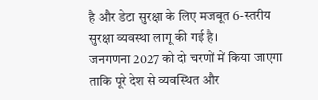है और डेटा सुरक्षा के लिए मजबूत 6-स्तरीय सुरक्षा व्यवस्था लागू की गई है।
जनगणना 2027 को दो चरणों में किया जाएगा ताकि पूरे देश से व्यवस्थित और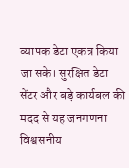व्यापक डेटा एकत्र किया जा सके। सुरक्षित डेटा सेंटर और बड़े कार्यबल की मदद से यह जनगणना विश्वसनीय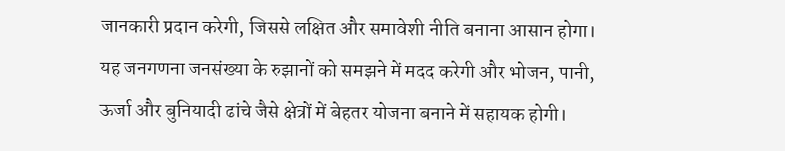जानकारी प्रदान करेगी, जिससे लक्षित और समावेशी नीति बनाना आसान होगा।
यह जनगणना जनसंख्या के रुझानों को समझने में मदद करेगी और भोजन, पानी, ऊर्जा और बुनियादी ढांचे जैसे क्षेत्रों में बेहतर योजना बनाने में सहायक होगी।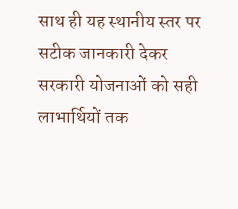साथ ही यह स्थानीय स्तर पर सटीक जानकारी देकर सरकारी योजनाओं को सही लाभार्थियों तक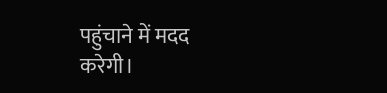पहुंचाने में मदद करेगी।